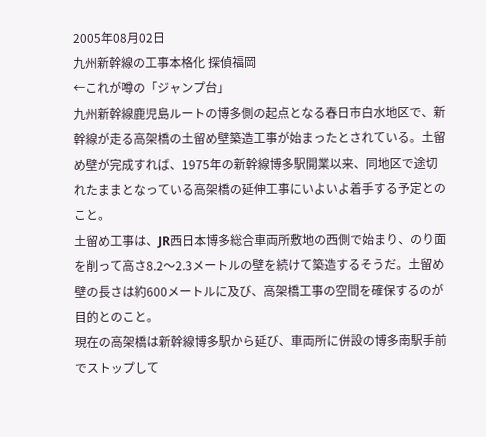2005年08月02日
九州新幹線の工事本格化 探偵福岡
←これが噂の「ジャンプ台」
九州新幹線鹿児島ルートの博多側の起点となる春日市白水地区で、新幹線が走る高架橋の土留め壁築造工事が始まったとされている。土留め壁が完成すれば、1975年の新幹線博多駅開業以来、同地区で途切れたままとなっている高架橋の延伸工事にいよいよ着手する予定とのこと。
土留め工事は、JR西日本博多総合車両所敷地の西側で始まり、のり面を削って高さ8.2〜2.3メートルの壁を続けて築造するそうだ。土留め壁の長さは約600メートルに及び、高架橋工事の空間を確保するのが目的とのこと。
現在の高架橋は新幹線博多駅から延び、車両所に併設の博多南駅手前でストップして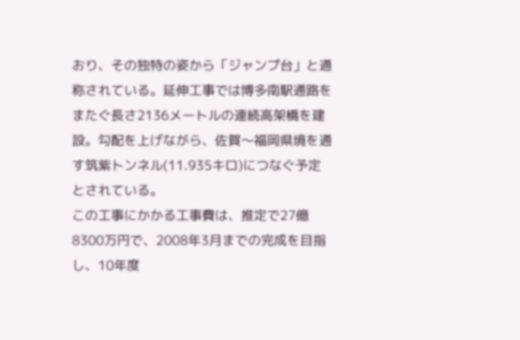おり、その独特の姿から「ジャンプ台」と通称されている。延伸工事では博多南駅通路をまたぐ長さ2136メートルの連続高架橋を建設。勾配を上げながら、佐賀〜福岡県境を通す筑紫トンネル(11.935キロ)につなぐ予定とされている。
この工事にかかる工事費は、推定で27億8300万円で、2008年3月までの完成を目指し、10年度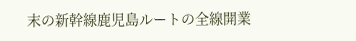末の新幹線鹿児島ルートの全線開業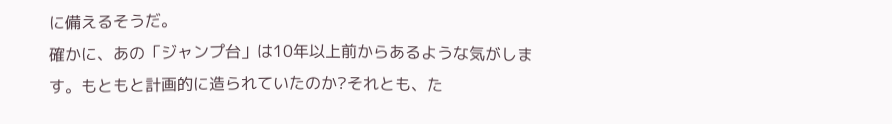に備えるそうだ。
確かに、あの「ジャンプ台」は10年以上前からあるような気がします。もともと計画的に造られていたのか?それとも、た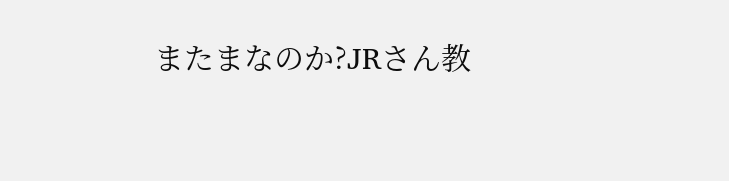またまなのか?JRさん教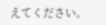えてください。